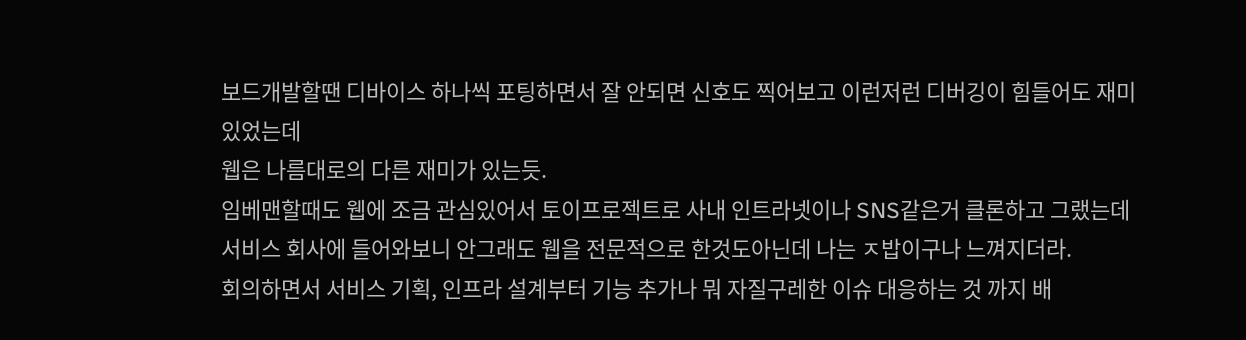보드개발할땐 디바이스 하나씩 포팅하면서 잘 안되면 신호도 찍어보고 이런저런 디버깅이 힘들어도 재미있었는데
웹은 나름대로의 다른 재미가 있는듯.
임베맨할때도 웹에 조금 관심있어서 토이프로젝트로 사내 인트라넷이나 SNS같은거 클론하고 그랬는데
서비스 회사에 들어와보니 안그래도 웹을 전문적으로 한것도아닌데 나는 ㅈ밥이구나 느껴지더라.
회의하면서 서비스 기획, 인프라 설계부터 기능 추가나 뭐 자질구레한 이슈 대응하는 것 까지 배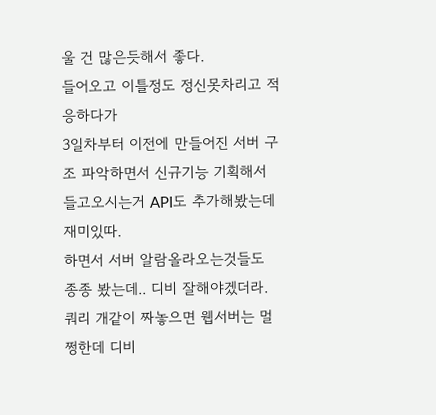울 건 많은듯해서 좋다.
들어오고 이틀정도 정신못차리고 적응하다가
3일차부터 이전에 만들어진 서버 구조 파악하면서 신규기능 기획해서 들고오시는거 API도 추가해봤는데 재미있따.
하면서 서버 알람올라오는것들도 종종 봤는데.. 디비 잘해야겠더라.
쿼리 개같이 짜놓으면 웹서버는 멀쩡한데 디비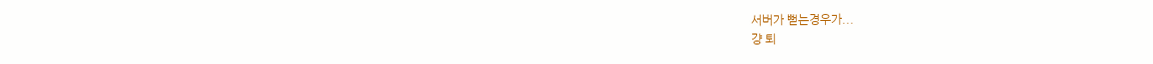서버가 뻗는경우가...
걍 퇴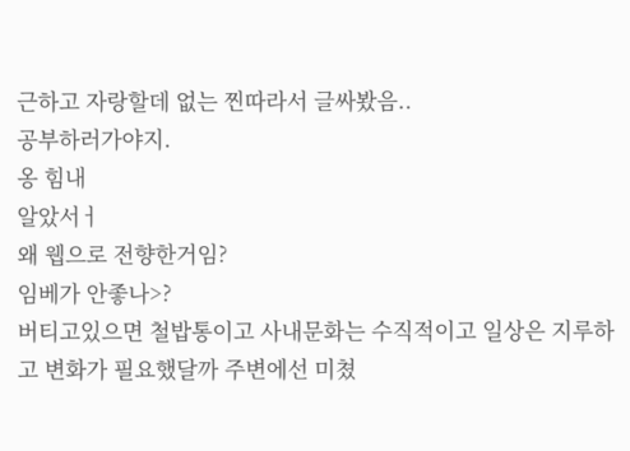근하고 자랑할데 없는 찐따라서 글싸봤음..
공부하러가야지.
옹 힘내
알았서ㅓ
왜 웹으로 전향한거임?
임베가 안좋나>?
버티고있으면 철밥통이고 사내문화는 수직적이고 일상은 지루하고 변화가 필요했달까 주변에선 미쳤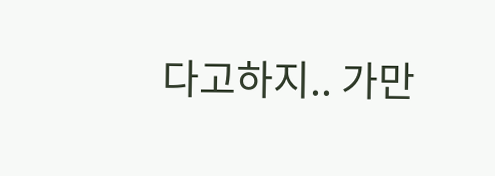다고하지.. 가만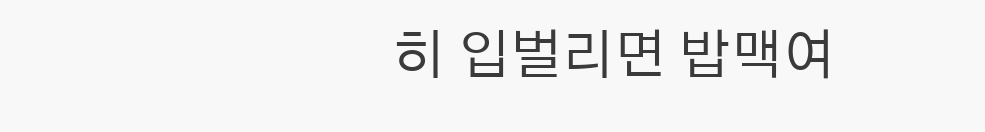히 입벌리면 밥맥여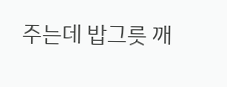주는데 밥그릇 깨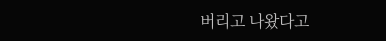버리고 나왔다고